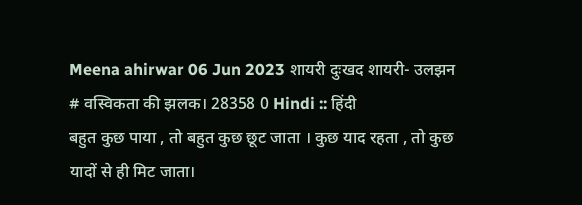Meena ahirwar 06 Jun 2023 शायरी दुःखद शायरी- उलझन # वस्विकता की झलक। 28358 0 Hindi :: हिंदी
बहुत कुछ पाया , तो बहुत कुछ छूट जाता । कुछ याद रहता , तो कुछ यादों से ही मिट जाता।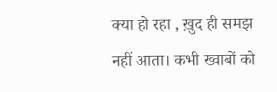क्या हो रहा , ख़ुद ही समझ नहीं आता। कभी ख्वाबों को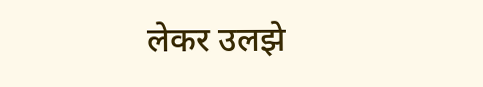लेकर उलझे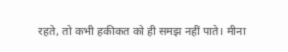रहते, तो कभी हकीकत को ही समझ नहीं पाते। मीना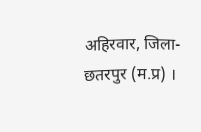अहिरवार, जिला- छतरपुर (म.प्र) ।